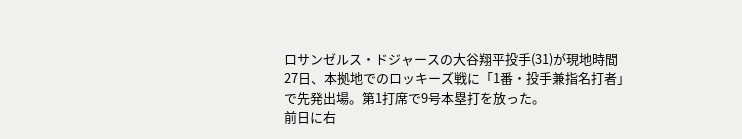ロサンゼルス・ドジャースの大谷翔平投手(31)が現地時間27日、本拠地でのロッキーズ戦に「1番・投手兼指名打者」で先発出場。第1打席で9号本塁打を放った。
前日に右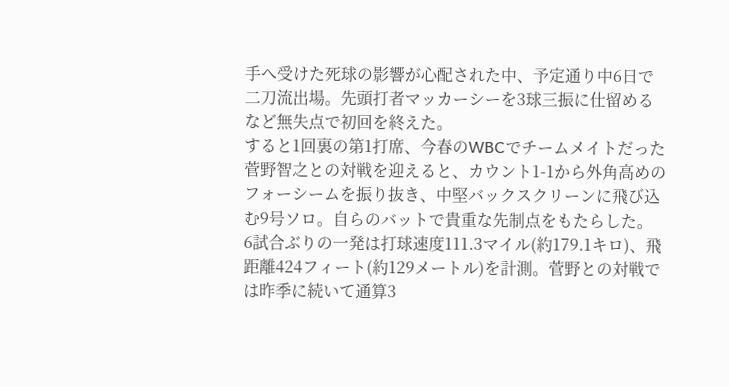手へ受けた死球の影響が心配された中、予定通り中6日で二刀流出場。先頭打者マッカーシーを3球三振に仕留めるなど無失点で初回を終えた。
すると1回裏の第1打席、今春のWBCでチームメイトだった菅野智之との対戦を迎えると、カウント1-1から外角高めのフォーシームを振り抜き、中堅バックスクリーンに飛び込む9号ソロ。自らのバットで貴重な先制点をもたらした。
6試合ぶりの一発は打球速度111.3マイル(約179.1キロ)、飛距離424フィート(約129メートル)を計測。菅野との対戦では昨季に続いて通算3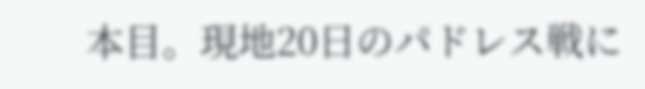本目。現地20日のパドレス戦に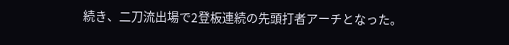続き、二刀流出場で2登板連続の先頭打者アーチとなった。